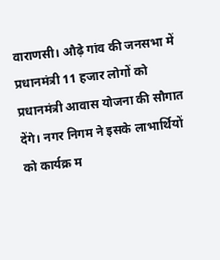वाराणसी। औढ़े गांव की जनसभा में प्रधानमंत्री 11 हजार लोगों को प्रधानमंत्री आवास योजना की सौगात देंगे। नगर निगम ने इसके लाभार्थियों को कार्यक्र म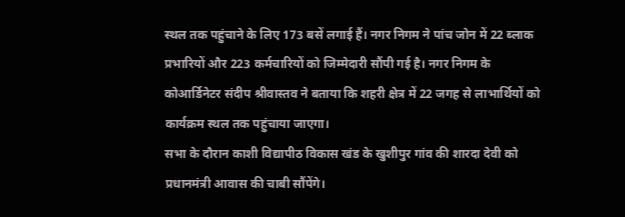स्थल तक पहुंचाने के लिए 173 बसें लगाई हैं। नगर निगम ने पांच जोन में 22 ब्लाक प्रभारियों और 223 कर्मचारियों को जिम्मेदारी सौंपी गई है। नगर निगम के कोआर्डिनेटर संदीप श्रीवास्तव ने बताया कि शहरी क्षेत्र में 22 जगह से लाभार्थियों को कार्यक्रम स्थल तक पहुंचाया जाएगा।
सभा के दौरान काशी विद्यापीठ विकास खंड के खुशीपुर गांव की शारदा देवी को प्रधानमंत्री आवास की चाबी सौंपेंगे।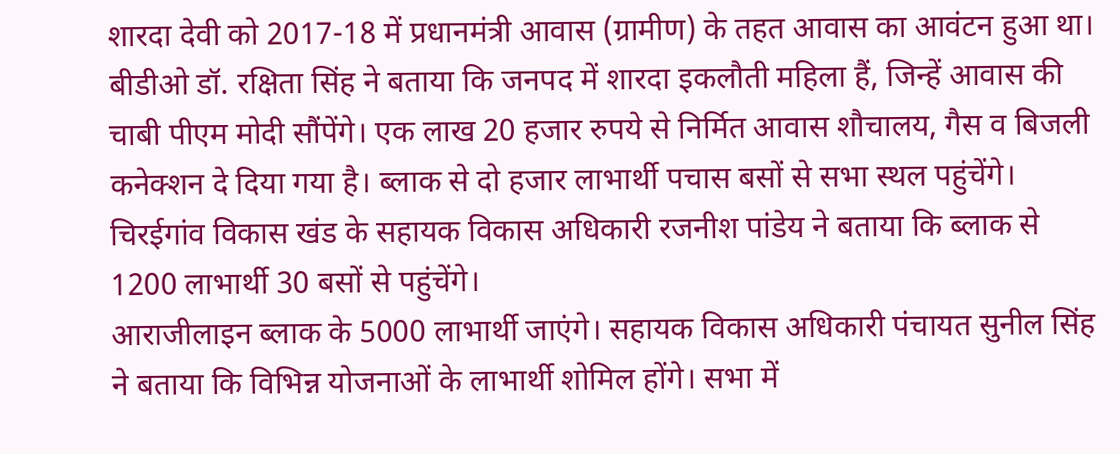शारदा देवी को 2017-18 में प्रधानमंत्री आवास (ग्रामीण) के तहत आवास का आवंटन हुआ था। बीडीओ डॉ. रक्षिता सिंह ने बताया कि जनपद में शारदा इकलौती महिला हैं, जिन्हें आवास की चाबी पीएम मोदी सौंपेंगे। एक लाख 20 हजार रुपये से निर्मित आवास शौचालय, गैस व बिजली कनेक्शन दे दिया गया है। ब्लाक से दो हजार लाभार्थी पचास बसों से सभा स्थल पहुंचेंगे। चिरईगांव विकास खंड के सहायक विकास अधिकारी रजनीश पांडेय ने बताया कि ब्लाक से 1200 लाभार्थी 30 बसों से पहुंचेंगे।
आराजीलाइन ब्लाक के 5000 लाभार्थी जाएंगे। सहायक विकास अधिकारी पंचायत सुनील सिंह ने बताया कि विभिन्न योजनाओं के लाभार्थी शोमिल होंगे। सभा में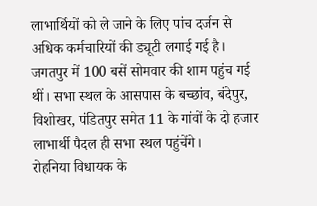लाभार्थियों को ले जाने के लिए पांच दर्जन से अधिक कर्मचारियों की ड्यूटी लगाई गई है। जगतपुर में 100 बसें सोमवार की शाम पहुंच गई थीं। सभा स्थल के आसपास के बच्छांव, बंदेपुर, विशोखर, पंडितपुर समेत 11 के गांवों के दो हजार लाभार्थी पैदल ही सभा स्थल पहुंचेंगे।
रोहनिया विधायक के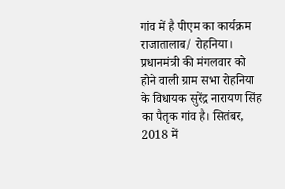गांव में है पीएम का कार्यक्रम
राजातालाब/ रोहनिया। प्रधानमंत्री की मंगलवार को होने वाली ग्राम सभा रोहनिया के विधायक सुरेंद्र नारायण सिंह का पैतृक गांव है। सितंबर, 2018 में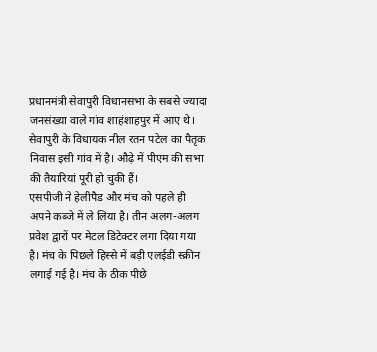प्रधानमंत्री सेवापुरी विधानसभा के सबसे ज्यादा जनसंख्या वाले गांव शाहंशाहपुर में आए थे। सेवापुरी के विधायक नील रतन पटेल का पैतृक निवास इसी गांव में है। औढ़े में पीएम की सभा की तैयारियां पूरी हो चुकी हैं।
एसपीजी ने हेलीपैड और मंच को पहले ही अपने कब्जे में ले लिया है। तीन अलग-अलग प्रवेश द्वारों पर मेटल डिटेक्टर लगा दिया गया है। मंच के पिछले हिस्से में बड़ी एलईडी स्क्रीन लगाई गई है। मंच के ठीक पीछे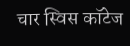चार स्विस कॉटेज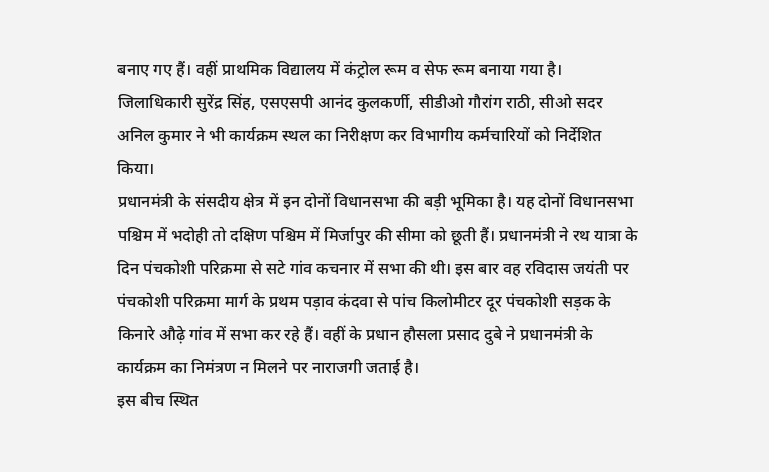बनाए गए हैं। वहीं प्राथमिक विद्यालय में कंट्रोल रूम व सेफ रूम बनाया गया है। जिलाधिकारी सुरेंद्र सिंह, एसएसपी आनंद कुलकर्णी, सीडीओ गौरांग राठी, सीओ सदर अनिल कुमार ने भी कार्यक्रम स्थल का निरीक्षण कर विभागीय कर्मचारियों को निर्देशित किया।
प्रधानमंत्री के संसदीय क्षेत्र में इन दोनों विधानसभा की बड़ी भूमिका है। यह दोनों विधानसभा पश्चिम में भदोही तो दक्षिण पश्चिम में मिर्जापुर की सीमा को छूती हैं। प्रधानमंत्री ने रथ यात्रा के दिन पंचकोशी परिक्रमा से सटे गांव कचनार में सभा की थी। इस बार वह रविदास जयंती पर पंचकोशी परिक्रमा मार्ग के प्रथम पड़ाव कंदवा से पांच किलोमीटर दूर पंचकोशी सड़क के किनारे औढ़े गांव में सभा कर रहे हैं। वहीं के प्रधान हौसला प्रसाद दुबे ने प्रधानमंत्री के कार्यक्रम का निमंत्रण न मिलने पर नाराजगी जताई है।
इस बीच स्थित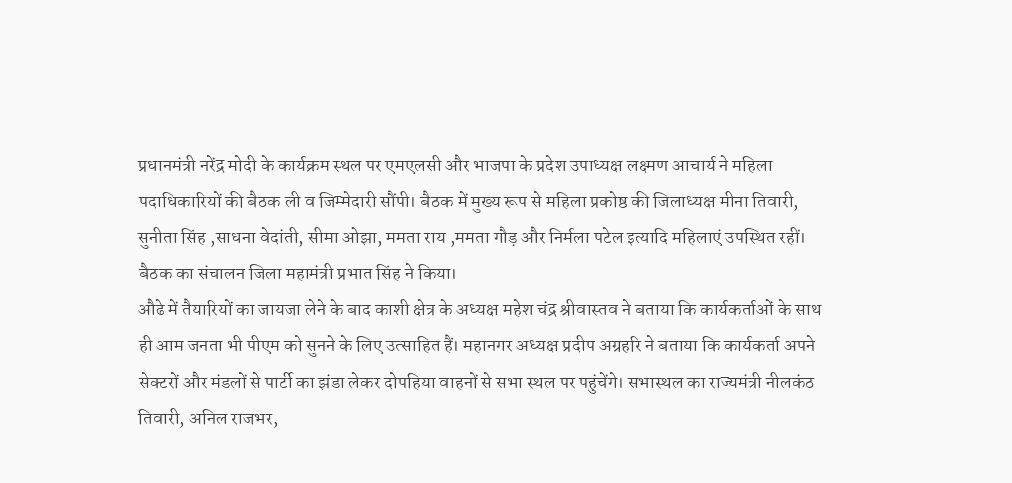प्रधानमंत्री नरेंद्र मोदी के कार्यक्रम स्थल पर एमएलसी और भाजपा के प्रदेश उपाध्यक्ष लक्ष्मण आचार्य ने महिला पदाधिकारियों की बैठक ली व जिम्मेदारी सौंपी। बैठक में मुख्य रूप से महिला प्रकोष्ठ की जिलाध्यक्ष मीना तिवारी, सुनीता सिंह ,साधना वेदांती, सीमा ओझा, ममता राय ,ममता गौड़ और निर्मला पटेल इत्यादि महिलाएं उपस्थित रहीं। बैठक का संचालन जिला महामंत्री प्रभात सिंह ने किया।
औढे में तैयारियों का जायजा लेने के बाद काशी क्षेत्र के अध्यक्ष महेश चंद्र श्रीवास्तव ने बताया कि कार्यकर्ताओं के साथ ही आम जनता भी पीएम को सुनने के लिए उत्साहित हैं। महानगर अध्यक्ष प्रदीप अग्रहरि ने बताया कि कार्यकर्ता अपने सेक्टरों और मंडलों से पार्टी का झंडा लेकर दोपहिया वाहनों से सभा स्थल पर पहुंचेंगे। सभास्थल का राज्यमंत्री नीलकंठ तिवारी, अनिल राजभर,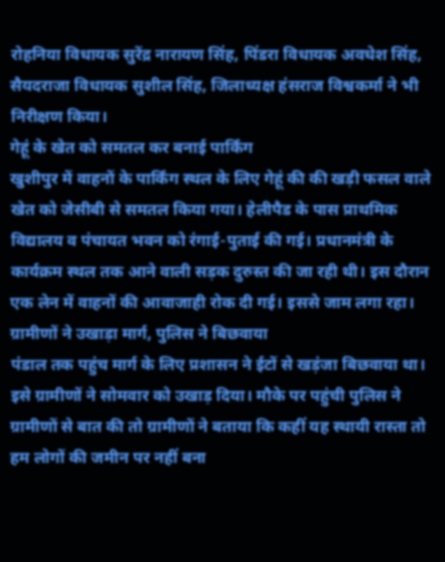रोहनिया विधायक सुरेंद्र नारायण सिंह, पिंडरा विधायक अवधेश सिंह, सैयदराजा विधायक सुशील सिंह, जिलाध्यक्ष हंसराज विश्वकर्मा ने भी निरीक्षण किया।
गेहूं के खेत को समतल कर बनाई पार्किंग
खुशीपुर में वाहनों के पार्किंग स्थल के लिए गेहूं की की खड़ी फसल वाले खेत को जेसीबी से समतल किया गया। हेलीपैड के पास प्राथमिक विद्यालय व पंचायत भवन को रंगाई-पुताई की गई। प्रधानमंत्री के कार्यक्रम स्थल तक आने वाली सड़क दुरुस्त की जा रही थी। इस दौरान एक लेन में वाहनों की आवाजाही रोक दी गई। इससे जाम लगा रहा।
ग्रामीणों ने उखाड़ा मार्ग, पुलिस ने बिछवाया
पंडाल तक पहुंच मार्ग के लिए प्रशासन ने ईटों से खड़ंजा बिछवाया था। इसे ग्रामीणों ने सोमवार को उखाड़ दिया। मौके पर पहुंची पुलिस ने ग्रामीणों से बात की तो ग्रामीणों ने बताया कि कहीं यह स्थायी रास्ता तो हम लोगों की जमीन पर नहीं बना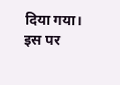दिया गया। इस पर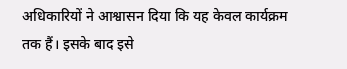अधिकारियों ने आश्वासन दिया कि यह केवल कार्यक्रम तक हैं। इसके बाद इसे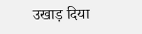उखाड़ दिया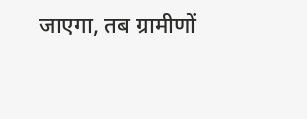जाएगा, तब ग्रामीणों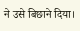ने उसे बिछाने दिया।